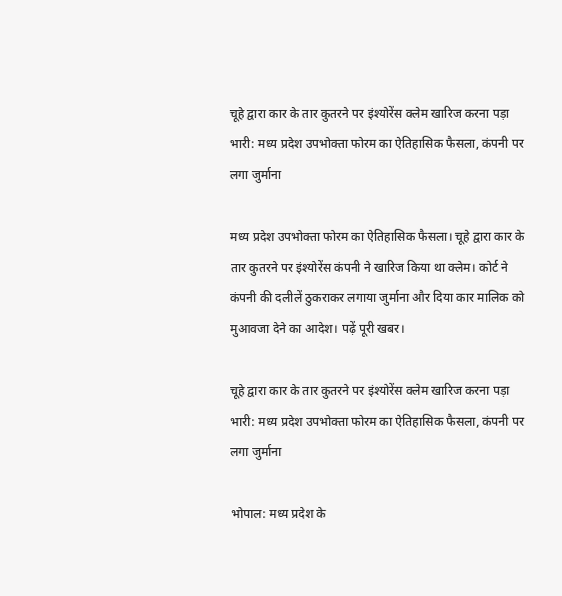चूहे द्वारा कार के तार कुतरने पर इंश्योरेंस क्लेम खारिज करना पड़ा भारी: मध्य प्रदेश उपभोक्ता फोरम का ऐतिहासिक फैसला, कंपनी पर लगा जुर्माना

मध्य प्रदेश उपभोक्ता फोरम का ऐतिहासिक फैसला। चूहे द्वारा कार के तार कुतरने पर इंश्योरेंस कंपनी ने खारिज किया था क्लेम। कोर्ट ने कंपनी की दलीलें ठुकराकर लगाया जुर्माना और दिया कार मालिक को मुआवजा देने का आदेश। पढ़ें पूरी खबर।

चूहे द्वारा कार के तार कुतरने पर इंश्योरेंस क्लेम खारिज करना पड़ा भारी: मध्य प्रदेश उपभोक्ता फोरम का ऐतिहासिक फैसला, कंपनी पर लगा जुर्माना

भोपाल: मध्य प्रदेश के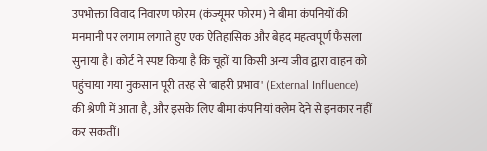उपभोक्ता विवाद निवारण फोरम (कंज्यूमर फोरम) ने बीमा कंपनियों की मनमानी पर लगाम लगाते हुए एक ऐतिहासिक और बेहद महत्वपूर्ण फैसला सुनाया है। कोर्ट ने स्पष्ट किया है कि चूहों या किसी अन्य जीव द्वारा वाहन को पहुंचाया गया नुकसान पूरी तरह से 'बाहरी प्रभाव' (External Influence) की श्रेणी में आता है, और इसके लिए बीमा कंपनियां क्लेम देने से इनकार नहीं कर सकतीं।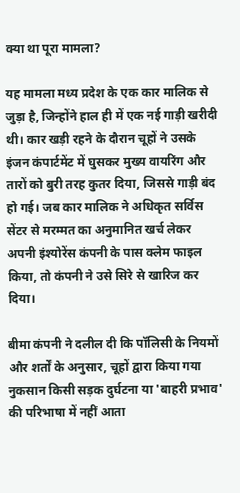क्या था पूरा मामला?

यह मामला मध्य प्रदेश के एक कार मालिक से जुड़ा है, जिन्होंने हाल ही में एक नई गाड़ी खरीदी थी। कार खड़ी रहने के दौरान चूहों ने उसके इंजन कंपार्टमेंट में घुसकर मुख्य वायरिंग और तारों को बुरी तरह कुतर दिया, जिससे गाड़ी बंद हो गई। जब कार मालिक ने अधिकृत सर्विस सेंटर से मरम्मत का अनुमानित खर्च लेकर अपनी इंश्योरेंस कंपनी के पास क्लेम फाइल किया, तो कंपनी ने उसे सिरे से खारिज कर दिया।

बीमा कंपनी ने दलील दी कि पॉलिसी के नियमों और शर्तों के अनुसार, चूहों द्वारा किया गया नुकसान किसी सड़क दुर्घटना या 'बाहरी प्रभाव' की परिभाषा में नहीं आता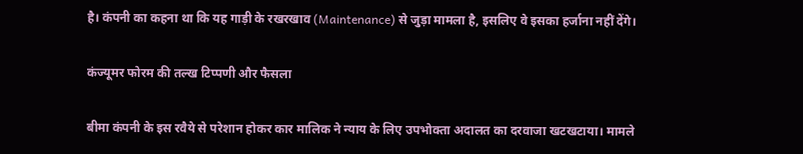है। कंपनी का कहना था कि यह गाड़ी के रखरखाव (Maintenance) से जुड़ा मामला है, इसलिए वे इसका हर्जाना नहीं देंगे।

कंज्यूमर फोरम की तल्ख टिप्पणी और फैसला

बीमा कंपनी के इस रवैये से परेशान होकर कार मालिक ने न्याय के लिए उपभोक्ता अदालत का दरवाजा खटखटाया। मामले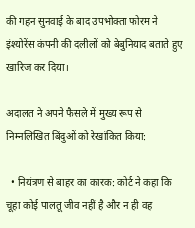की गहन सुनवाई के बाद उपभोक्ता फोरम ने इंश्योरेंस कंपनी की दलीलों को बेबुनियाद बताते हुए खारिज कर दिया।

अदालत ने अपने फैसले में मुख्य रूप से निम्नलिखित बिंदुओं को रेखांकित किया:

  • नियंत्रण से बाहर का कारक: कोर्ट ने कहा कि चूहा कोई पालतू जीव नहीं है और न ही वह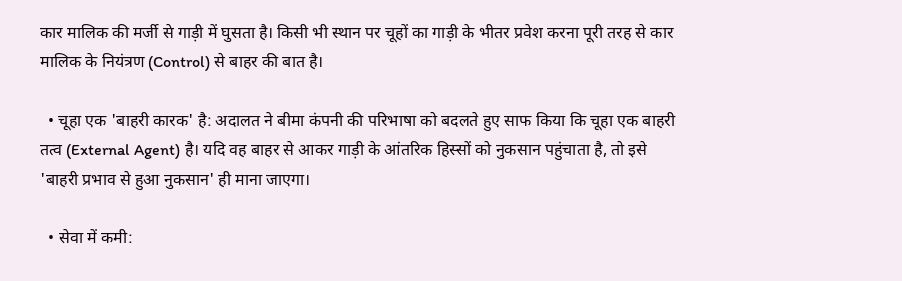कार मालिक की मर्जी से गाड़ी में घुसता है। किसी भी स्थान पर चूहों का गाड़ी के भीतर प्रवेश करना पूरी तरह से कार मालिक के नियंत्रण (Control) से बाहर की बात है।

  • चूहा एक 'बाहरी कारक' है: अदालत ने बीमा कंपनी की परिभाषा को बदलते हुए साफ किया कि चूहा एक बाहरी तत्व (External Agent) है। यदि वह बाहर से आकर गाड़ी के आंतरिक हिस्सों को नुकसान पहुंचाता है, तो इसे 'बाहरी प्रभाव से हुआ नुकसान' ही माना जाएगा।

  • सेवा में कमी: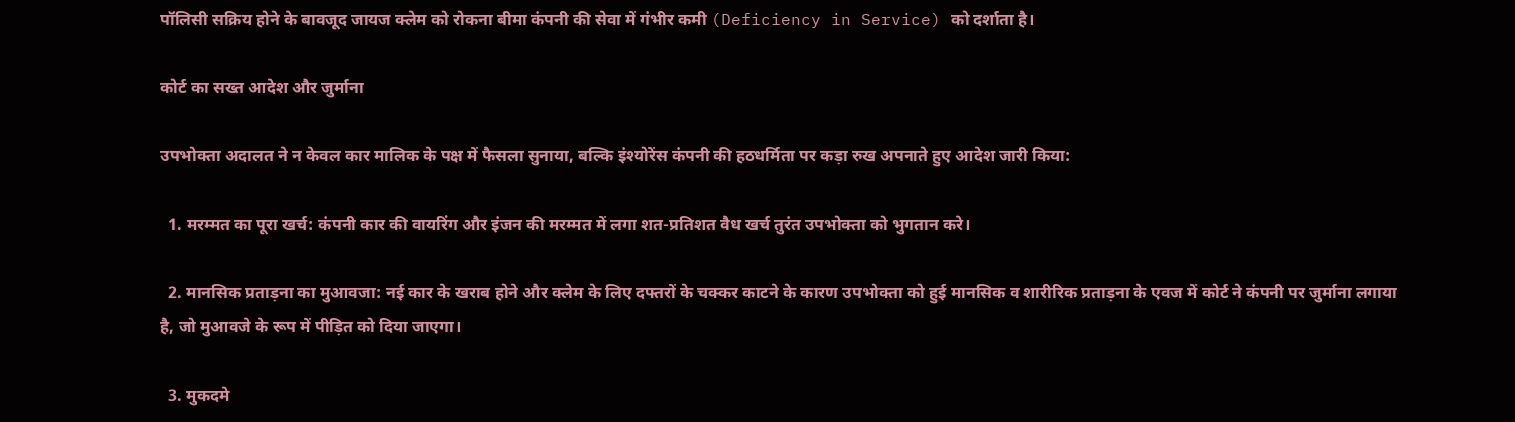पॉलिसी सक्रिय होने के बावजूद जायज क्लेम को रोकना बीमा कंपनी की सेवा में गंभीर कमी (Deficiency in Service) को दर्शाता है।

कोर्ट का सख्त आदेश और जुर्माना

उपभोक्ता अदालत ने न केवल कार मालिक के पक्ष में फैसला सुनाया, बल्कि इंश्योरेंस कंपनी की हठधर्मिता पर कड़ा रुख अपनाते हुए आदेश जारी किया:

  1. मरम्मत का पूरा खर्च: कंपनी कार की वायरिंग और इंजन की मरम्मत में लगा शत-प्रतिशत वैध खर्च तुरंत उपभोक्ता को भुगतान करे।

  2. मानसिक प्रताड़ना का मुआवजा: नई कार के खराब होने और क्लेम के लिए दफ्तरों के चक्कर काटने के कारण उपभोक्ता को हुई मानसिक व शारीरिक प्रताड़ना के एवज में कोर्ट ने कंपनी पर जुर्माना लगाया है, जो मुआवजे के रूप में पीड़ित को दिया जाएगा।

  3. मुकदमे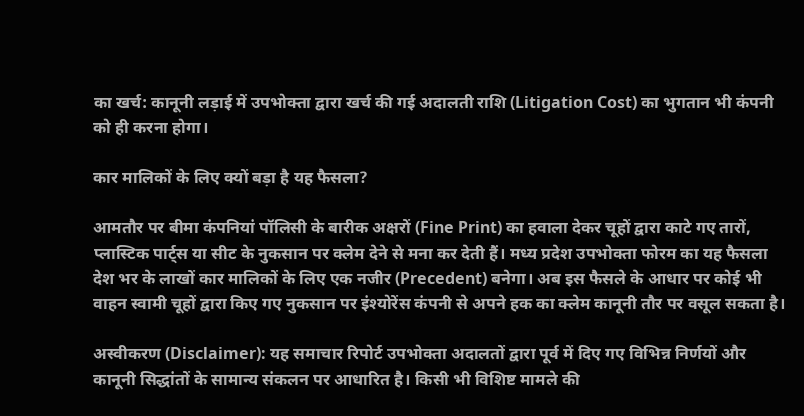का खर्च: कानूनी लड़ाई में उपभोक्ता द्वारा खर्च की गई अदालती राशि (Litigation Cost) का भुगतान भी कंपनी को ही करना होगा।

कार मालिकों के लिए क्यों बड़ा है यह फैसला?

आमतौर पर बीमा कंपनियां पॉलिसी के बारीक अक्षरों (Fine Print) का हवाला देकर चूहों द्वारा काटे गए तारों, प्लास्टिक पार्ट्स या सीट के नुकसान पर क्लेम देने से मना कर देती हैं। मध्य प्रदेश उपभोक्ता फोरम का यह फैसला देश भर के लाखों कार मालिकों के लिए एक नजीर (Precedent) बनेगा। अब इस फैसले के आधार पर कोई भी वाहन स्वामी चूहों द्वारा किए गए नुकसान पर इंश्योरेंस कंपनी से अपने हक का क्लेम कानूनी तौर पर वसूल सकता है।

अस्वीकरण (Disclaimer): यह समाचार रिपोर्ट उपभोक्ता अदालतों द्वारा पूर्व में दिए गए विभिन्न निर्णयों और कानूनी सिद्धांतों के सामान्य संकलन पर आधारित है। किसी भी विशिष्ट मामले की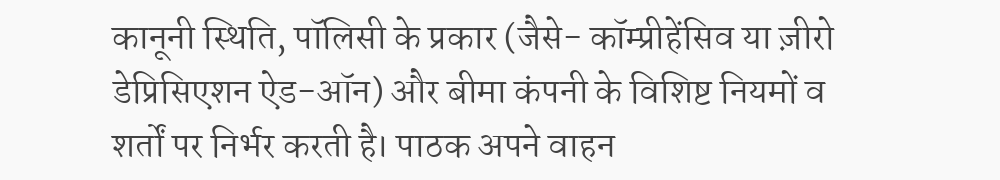कानूनी स्थिति, पॉलिसी के प्रकार (जैसे- कॉम्प्रीहेंसिव या ज़ीरो डेप्रिसिएशन ऐड-ऑन) और बीमा कंपनी के विशिष्ट नियमों व शर्तों पर निर्भर करती है। पाठक अपने वाहन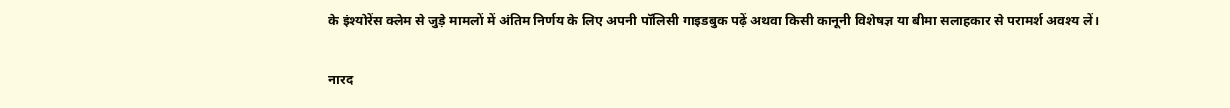के इंश्योरेंस क्लेम से जुड़े मामलों में अंतिम निर्णय के लिए अपनी पॉलिसी गाइडबुक पढ़ें अथवा किसी कानूनी विशेषज्ञ या बीमा सलाहकार से परामर्श अवश्य लें।

नारद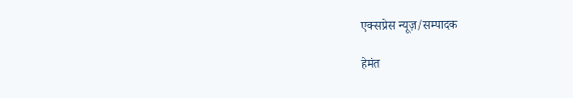एक्सप्रेस न्यूज़/सम्पादक

हेमंत